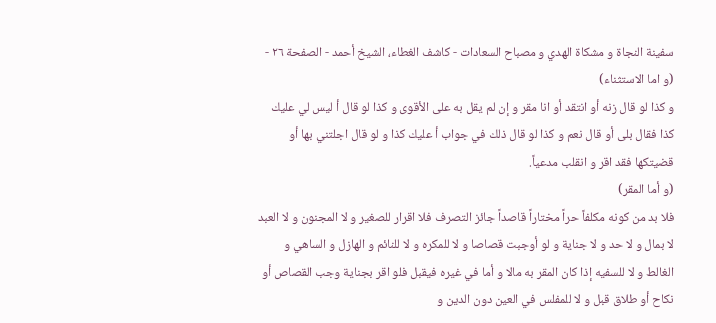سفينة النجاة و مشكاة الهدي و مصباح السعادات - كاشف الغطاء، الشيخ أحمد - الصفحة ٢٦ - (و اما الاستثناء)
و كذا لو قال زنه أو انتقد أو انا مقر و إن لم يقل به على الأقوى و كذا لو قال أ ليس لي عليك كذا فقال بلى أو قال نعم و كذا لو قال ذلك في جواب أ عليك كذا و لو قال اجلتني بها أو قضيتكها فقد اقر و انقلب مدعياً.
(و أما المقر)
فلا بد من كونه مكلفاً حراً مختاراً قاصداً جائز التصرف فلا اقرار للصغير و لا المجنون و لا العبد لا بمال و لا حد و لا جناية و لو أوجبت قصاصا و لا للمكره و لا للنائم و الهازل و الساهي و الغالط و لا للسفيه إذا كان المقر به مالا و أما في غيره فيقبل فلو اقر بجناية وجب القصاص أو نكاح أو طلاق قبل و لا للمفلس في العين دون الدين و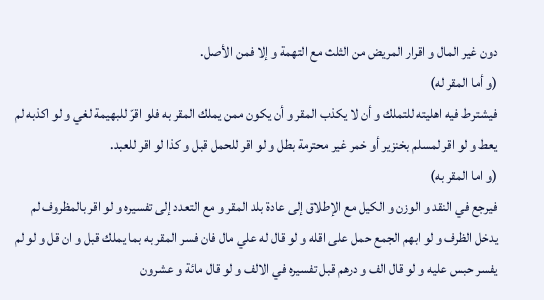دون غير المال و اقرار المريض من الثلث مع التهمة و إلا فمن الأصل.
(و أما المقر له)
فيشترط فيه اهليته للتملك و أن لا يكذب المقر و أن يكون ممن يملك المقر به فلو اقرّ للبهيمة لغي و لو اكذبه لم يعط و لو اقر لمسلم بخنزير أو خمر غير محترمة بطل و لو اقر للحمل قبل و كذا لو اقر للعبد.
(و اما المقر به)
فيرجع في النقد و الوزن و الكيل مع الإطلاق إلى عادة بلد المقر و مع التعدد إلى تفسيره و لو اقر بالمظروف لم يدخل الظرف و لو ابهم الجمع حمل على اقله و لو قال له علي مال فان فسر المقر به بما يملك قبل و ان قل و لو لم يفسر حبس عليه و لو قال الف و درهم قبل تفسيره في الالف و لو قال مائة و عشرون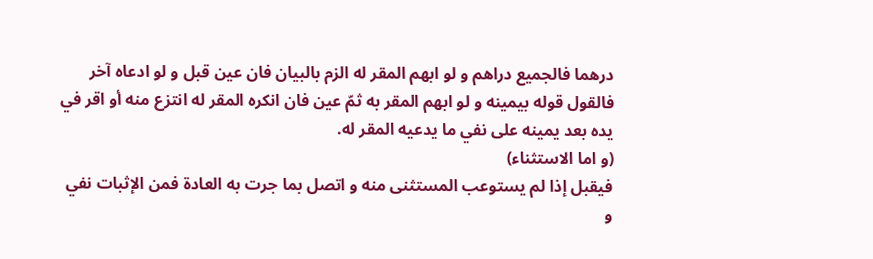درهما فالجميع دراهم و لو ابهم المقر له الزم بالبيان فان عين قبل و لو ادعاه آخر فالقول قوله بيمينه و لو ابهم المقر به ثمّ عين فان انكره المقر له انتزع منه أو اقر في يده بعد يمينه على نفي ما يدعيه المقر له.
(و اما الاستثناء)
فيقبل إذا لم يستوعب المستثنى منه و اتصل بما جرت به العادة فمن الإثبات نفي و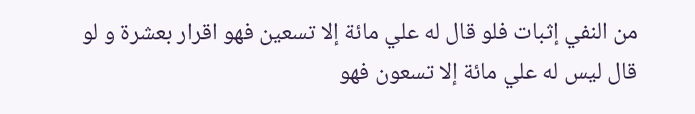من النفي إثبات فلو قال له علي مائة إلا تسعين فهو اقرار بعشرة و لو قال ليس له علي مائة إلا تسعون فهو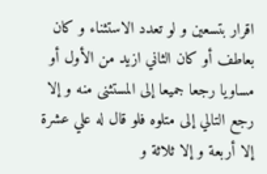اقرار بتسعين و لو تعدد الاستثناء و كان بعاطف أو كان الثاني ازيد من الأول أو مساويا رجعا جميعا إلى المستثنى منه و إلا رجع التالي إلى متلوه فلو قال له علي عشرة إلا أربعة و إلا ثلاثة و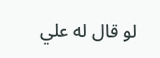لو قال له علي